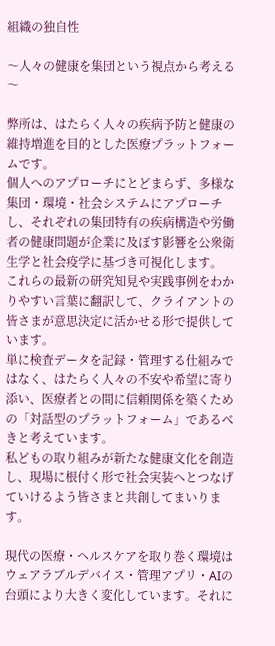組織の独自性

〜人々の健康を集団という視点から考える〜

弊所は、はたらく人々の疾病予防と健康の維持増進を目的とした医療プラットフォームです。
個人へのアプローチにとどまらず、多様な集団・環境・社会システムにアプローチし、それぞれの集団特有の疾病構造や労働者の健康問題が企業に及ぼす影響を公衆衛生学と社会疫学に基づき可視化します。
これらの最新の研究知見や実践事例をわかりやすい言葉に翻訳して、クライアントの皆さまが意思決定に活かせる形で提供しています。
単に検査データを記録・管理する仕組みではなく、はたらく人々の不安や希望に寄り添い、医療者との間に信頼関係を築くための「対話型のプラットフォーム」であるべきと考えています。
私どもの取り組みが新たな健康文化を創造し、現場に根付く形で社会実装へとつなげていけるよう皆さまと共創してまいります。

現代の医療・ヘルスケアを取り巻く環境はウェアラブルデバイス・管理アプリ・AIの台頭により大きく変化しています。それに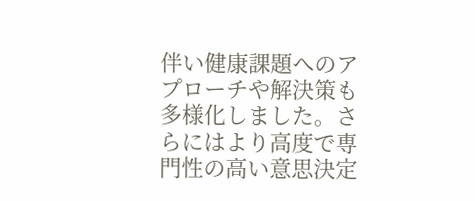伴い健康課題へのアプローチや解決策も多様化しました。さらにはより高度で専門性の高い意思決定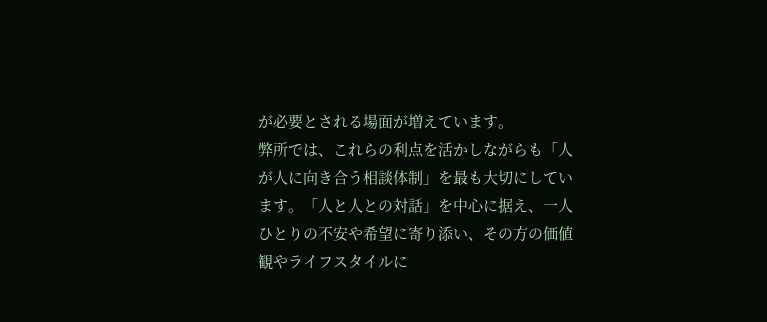が必要とされる場面が増えています。
弊所では、これらの利点を活かしながらも「人が人に向き合う相談体制」を最も大切にしています。「人と人との対話」を中心に据え、一人ひとりの不安や希望に寄り添い、その方の価値観やライフスタイルに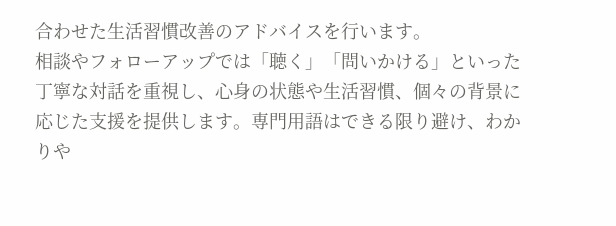合わせた生活習慣改善のアドバイスを行います。
相談やフォローアップでは「聴く」「問いかける」といった丁寧な対話を重視し、心身の状態や生活習慣、個々の背景に応じた支援を提供します。専門用語はできる限り避け、わかりや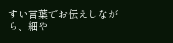すい言葉でお伝えしながら、細や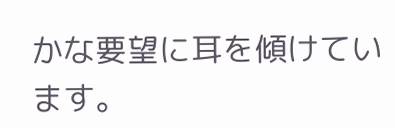かな要望に耳を傾けています。